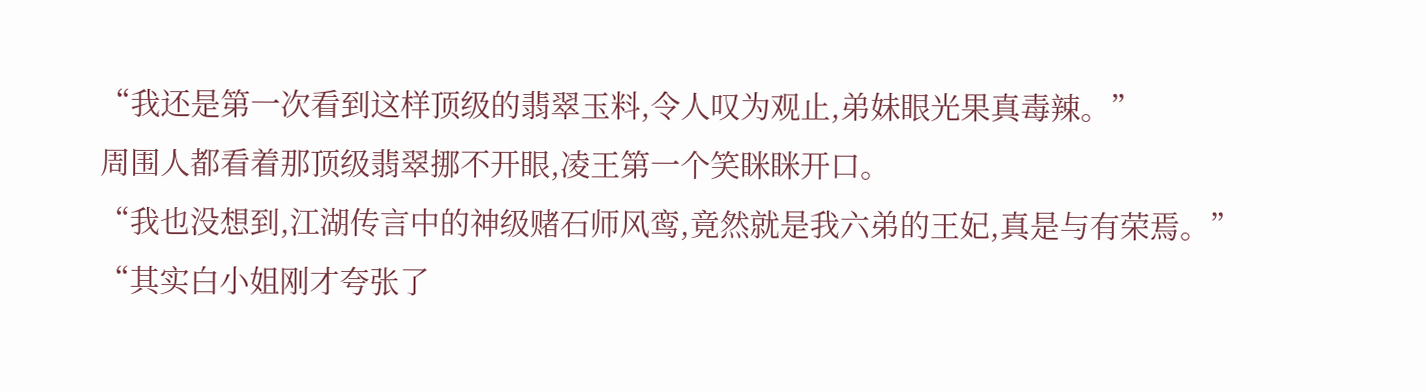“我还是第一次看到这样顶级的翡翠玉料,令人叹为观止,弟妹眼光果真毒辣。”
周围人都看着那顶级翡翠挪不开眼,凌王第一个笑眯眯开口。
“我也没想到,江湖传言中的神级赌石师风鸾,竟然就是我六弟的王妃,真是与有荣焉。”
“其实白小姐刚才夸张了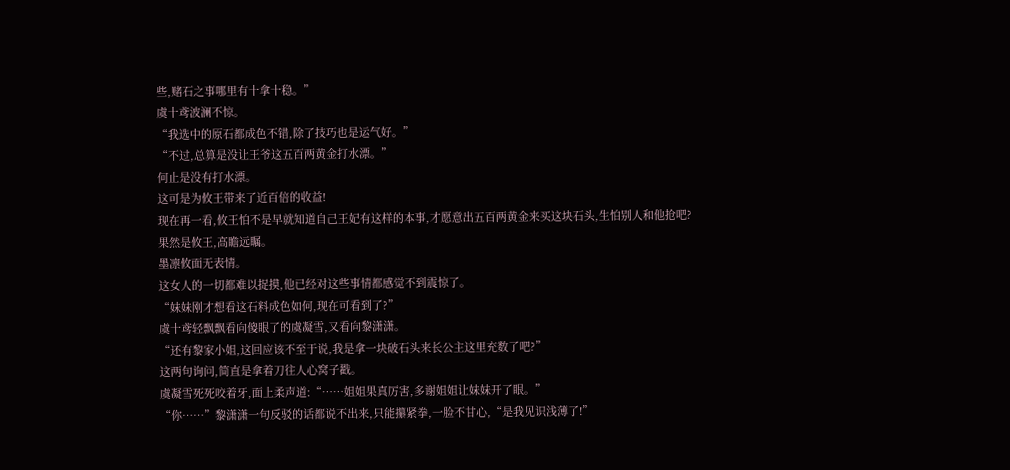些,赌石之事哪里有十拿十稳。”
虞十鸢波澜不惊。
“我选中的原石都成色不错,除了技巧也是运气好。”
“不过,总算是没让王爷这五百两黄金打水漂。”
何止是没有打水漂。
这可是为攸王带来了近百倍的收益!
现在再一看,攸王怕不是早就知道自己王妃有这样的本事,才愿意出五百两黄金来买这块石头,生怕别人和他抢吧?
果然是攸王,高瞻远瞩。
墨凛攸面无表情。
这女人的一切都难以捉摸,他已经对这些事情都感觉不到震惊了。
“妹妹刚才想看这石料成色如何,现在可看到了?”
虞十鸢轻飘飘看向傻眼了的虞凝雪,又看向黎潇潇。
“还有黎家小姐,这回应该不至于说,我是拿一块破石头来长公主这里充数了吧?”
这两句询问,简直是拿着刀往人心窝子戳。
虞凝雪死死咬着牙,面上柔声道:“……姐姐果真厉害,多谢姐姐让妹妹开了眼。”
“你……”黎潇潇一句反驳的话都说不出来,只能攥紧拳,一脸不甘心,“是我见识浅薄了!”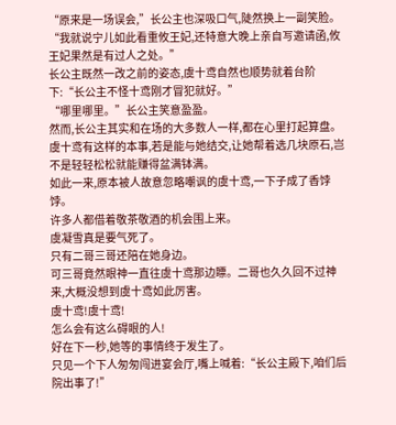“原来是一场误会,”长公主也深吸口气,陡然换上一副笑脸。
“我就说宁儿如此看重攸王妃,还特意大晚上亲自写邀请函,攸王妃果然是有过人之处。”
长公主既然一改之前的姿态,虞十鸢自然也顺势就着台阶下:“长公主不怪十鸢刚才冒犯就好。”
“哪里哪里。”长公主笑意盈盈。
然而,长公主其实和在场的大多数人一样,都在心里打起算盘。
虞十鸢有这样的本事,若是能与她结交,让她帮着选几块原石,岂不是轻轻松松就能赚得盆满钵满。
如此一来,原本被人故意忽略嘲讽的虞十鸢,一下子成了香饽饽。
许多人都借着敬茶敬酒的机会围上来。
虞凝雪真是要气死了。
只有二哥三哥还陪在她身边。
可三哥竟然眼神一直往虞十鸢那边瞟。二哥也久久回不过神来,大概没想到虞十鸢如此厉害。
虞十鸢!虞十鸢!
怎么会有这么碍眼的人!
好在下一秒,她等的事情终于发生了。
只见一个下人匆匆闯进宴会厅,嘴上喊着:“长公主殿下,咱们后院出事了!”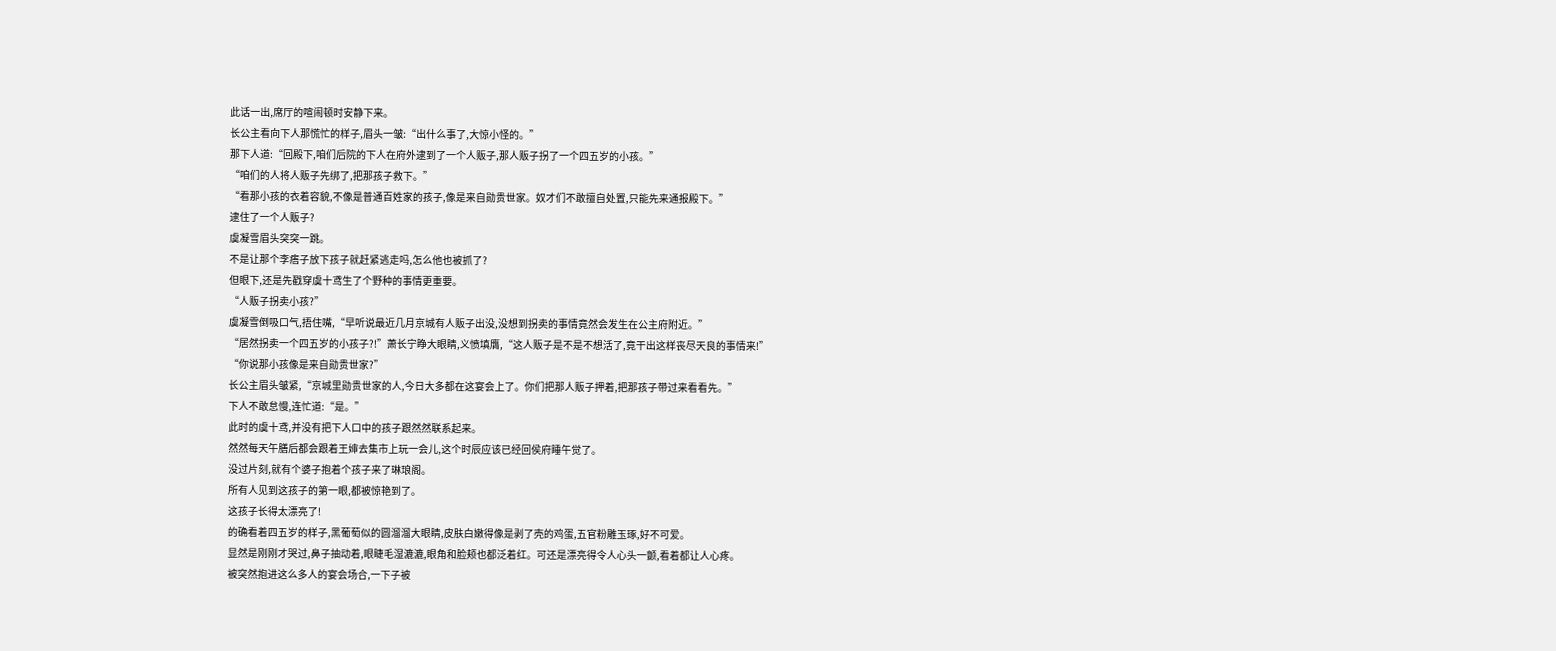此话一出,席厅的喧闹顿时安静下来。
长公主看向下人那慌忙的样子,眉头一皱:“出什么事了,大惊小怪的。”
那下人道:“回殿下,咱们后院的下人在府外逮到了一个人贩子,那人贩子拐了一个四五岁的小孩。”
“咱们的人将人贩子先绑了,把那孩子救下。”
“看那小孩的衣着容貌,不像是普通百姓家的孩子,像是来自勋贵世家。奴才们不敢擅自处置,只能先来通报殿下。”
逮住了一个人贩子?
虞凝雪眉头突突一跳。
不是让那个李痦子放下孩子就赶紧逃走吗,怎么他也被抓了?
但眼下,还是先戳穿虞十鸢生了个野种的事情更重要。
“人贩子拐卖小孩?”
虞凝雪倒吸口气,捂住嘴,“早听说最近几月京城有人贩子出没,没想到拐卖的事情竟然会发生在公主府附近。”
“居然拐卖一个四五岁的小孩子?!”萧长宁睁大眼睛,义愤填膺,“这人贩子是不是不想活了,竟干出这样丧尽天良的事情来!”
“你说那小孩像是来自勋贵世家?”
长公主眉头皱紧,“京城里勋贵世家的人,今日大多都在这宴会上了。你们把那人贩子押着,把那孩子带过来看看先。”
下人不敢怠慢,连忙道:“是。”
此时的虞十鸢,并没有把下人口中的孩子跟然然联系起来。
然然每天午膳后都会跟着王婶去集市上玩一会儿,这个时辰应该已经回侯府睡午觉了。
没过片刻,就有个婆子抱着个孩子来了琳琅阁。
所有人见到这孩子的第一眼,都被惊艳到了。
这孩子长得太漂亮了!
的确看着四五岁的样子,黑葡萄似的圆溜溜大眼睛,皮肤白嫩得像是剥了壳的鸡蛋,五官粉雕玉琢,好不可爱。
显然是刚刚才哭过,鼻子抽动着,眼睫毛湿漉漉,眼角和脸颊也都泛着红。可还是漂亮得令人心头一颤,看着都让人心疼。
被突然抱进这么多人的宴会场合,一下子被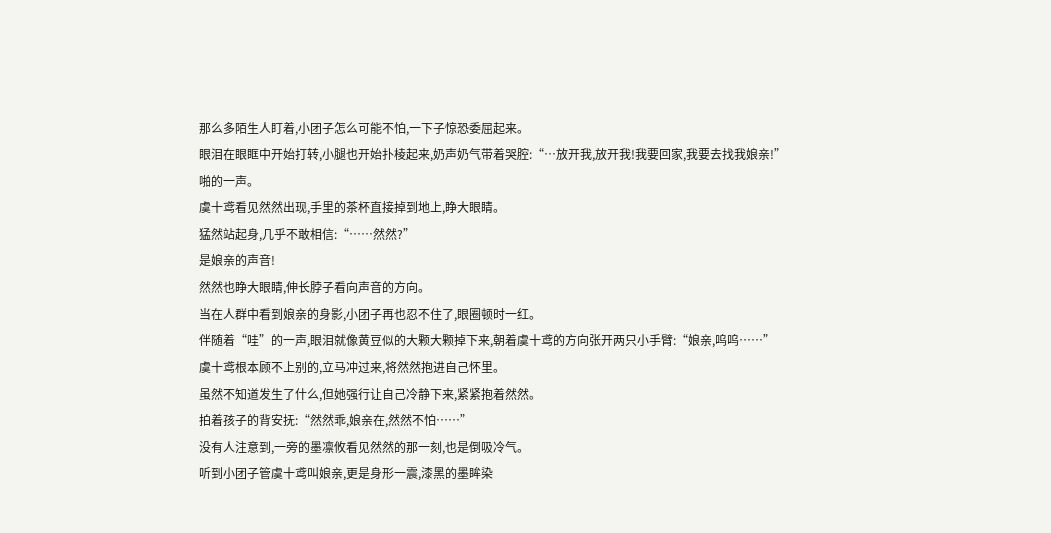那么多陌生人盯着,小团子怎么可能不怕,一下子惊恐委屈起来。
眼泪在眼眶中开始打转,小腿也开始扑棱起来,奶声奶气带着哭腔:“…放开我,放开我!我要回家,我要去找我娘亲!”
啪的一声。
虞十鸢看见然然出现,手里的茶杯直接掉到地上,睁大眼睛。
猛然站起身,几乎不敢相信:“……然然?”
是娘亲的声音!
然然也睁大眼睛,伸长脖子看向声音的方向。
当在人群中看到娘亲的身影,小团子再也忍不住了,眼圈顿时一红。
伴随着“哇”的一声,眼泪就像黄豆似的大颗大颗掉下来,朝着虞十鸢的方向张开两只小手臂:“娘亲,呜呜……”
虞十鸢根本顾不上别的,立马冲过来,将然然抱进自己怀里。
虽然不知道发生了什么,但她强行让自己冷静下来,紧紧抱着然然。
拍着孩子的背安抚:“然然乖,娘亲在,然然不怕……”
没有人注意到,一旁的墨凛攸看见然然的那一刻,也是倒吸冷气。
听到小团子管虞十鸢叫娘亲,更是身形一震,漆黑的墨眸染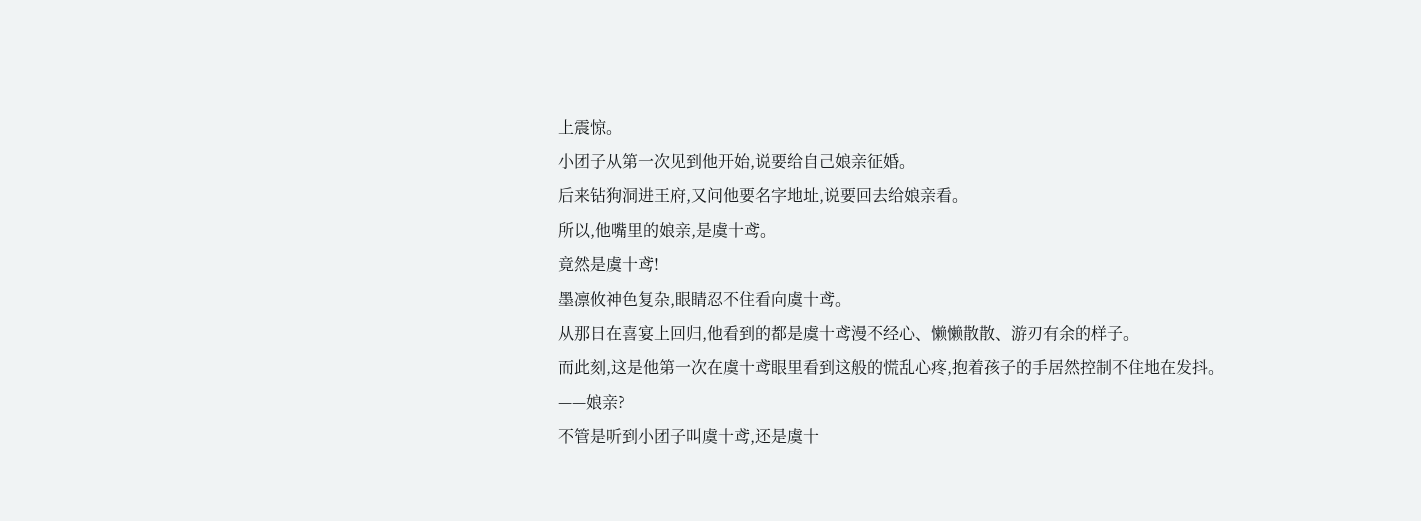上震惊。
小团子从第一次见到他开始,说要给自己娘亲征婚。
后来钻狗洞进王府,又问他要名字地址,说要回去给娘亲看。
所以,他嘴里的娘亲,是虞十鸢。
竟然是虞十鸢!
墨凛攸神色复杂,眼睛忍不住看向虞十鸢。
从那日在喜宴上回归,他看到的都是虞十鸢漫不经心、懒懒散散、游刃有余的样子。
而此刻,这是他第一次在虞十鸢眼里看到这般的慌乱心疼,抱着孩子的手居然控制不住地在发抖。
——娘亲?
不管是听到小团子叫虞十鸢,还是虞十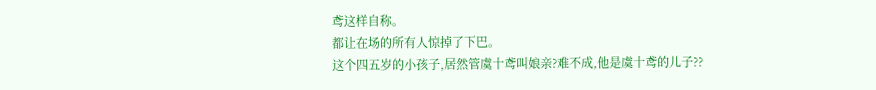鸢这样自称。
都让在场的所有人惊掉了下巴。
这个四五岁的小孩子,居然管虞十鸢叫娘亲?难不成,他是虞十鸢的儿子??